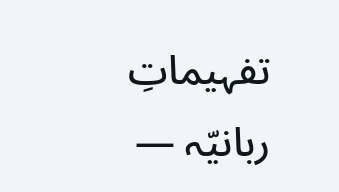تفہیماتِ ربانیّہ —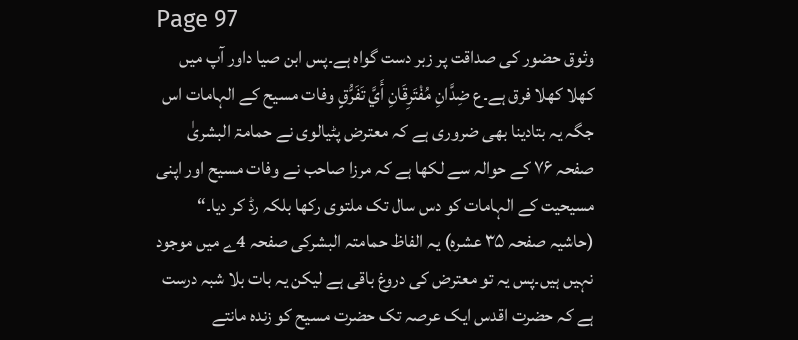Page 97
وثوق حضور کی صداقت پر زبر دست گواہ ہے۔پس ابن صیا داور آپ میں کھلا کھلا فرق ہے۔ع ضِدَّانِ مُفْتَرِقَانِ أَيَّ تَفَرُّقٍ وفات مسیح کے الہامات اس جگہ یہ بتادینا بھی ضروری ہے کہ معترض پٹیالوی نے حمامۃ البشریٰ صفحہ ۷۶ کے حوالہ سے لکھا ہے کہ مرزا صاحب نے وفات مسیح اور اپنی مسیحیت کے الہامات کو دس سال تک ملتوی رکھا بلکہ رڈ کر دیا۔“ (حاشیہ صفحہ ۳۵ عشره) یہ الفاظ حمامتہ البشرکی صفحہ 4ے میں موجود نہیں ہیں۔پس یہ تو معترض کی دروغ باقی ہے لیکن یہ بات بلا شبہ درست ہے کہ حضرت اقدس ایک عرصہ تک حضرت مسیح کو زندہ مانتے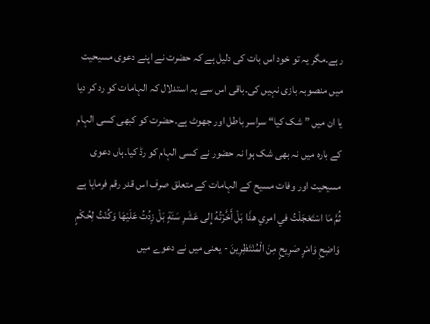رہے۔مگر یہ تو خود اس بات کی دلیل ہے کہ حضرت نے اپنے دعوی مسیحیت میں منصوبہ بازی نہیں کی۔باقی اس سے یہ استدلال کہ الہامات کو رد کر دیا یا ان میں ” شک کیا“ سراسر باطل اور جھوٹ ہے۔حضرت کو کبھی کسی الہام کے بارہ میں نہ بھی شک ہوا نہ حضور نے کسی الہام کو رڈ کیا۔ہاں دعوی مسیحیت اور وفات مسیح کے الہامات کے متعلق صرف اس قدر رقم فرمایا ہے ثُمَّ مَا اسْتَعْجَلْتُ في امري هذَا بَلْ أَخَّرْتُهُ إِلى عَشَرِ سَنَةٍ بَلْ زِدُتُ عَلَيْهَا وَكُنْتُ لِحُكْمٍ وَاضِحِ وَامْرٍ صَرِيحٍ مِنَ الْمُنْتَظِرِينَ - یعنی میں نے دعوے میں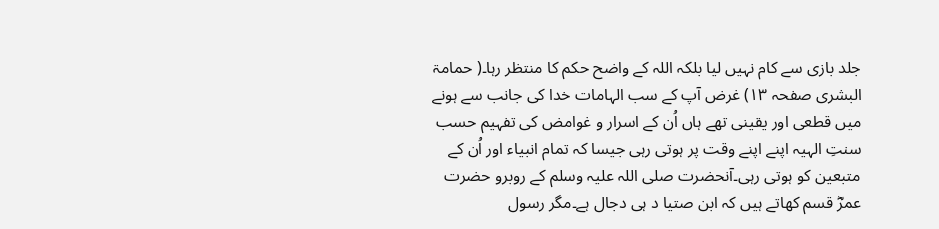جلد بازی سے کام نہیں لیا بلکہ اللہ کے واضح حکم کا منتظر رہا۔( حمامۃ البشری صفحہ ۱۳) غرض آپ کے سب الہامات خدا کی جانب سے ہونے میں قطعی اور یقینی تھے ہاں اُن کے اسرار و غوامض کی تفہیم حسب سنتِ الہیہ اپنے اپنے وقت پر ہوتی رہی جیسا کہ تمام انبیاء اور اُن کے متبعین کو ہوتی رہی۔آنحضرت صلی اللہ علیہ وسلم کے روبرو حضرت عمرؓ قسم کھاتے ہیں کہ ابن صتیا د ہی دجال ہے۔مگر رسول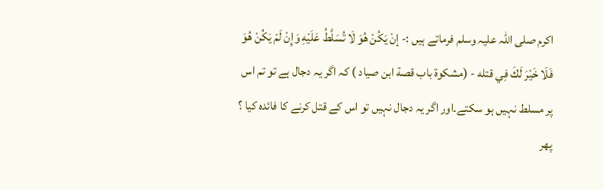اکرم صلی اللہ علیہ وسلم فرماتے ہیں :- إنْ يَكُنْ هُوَ لَا تُسَلَّطُ عَلَيْهِ وَإِنْ لَمْ يَكُنْ هُوَ فَلَا خَيْرَ لَكَ فِي قتله - (مشکوۃ باب قصة ابن صیاد ) کہ اگر یہ دجال ہے تو تم اس پر مسلط نہیں ہو سکتے۔اور اگر یہ دجال نہیں تو اس کے قتل کرنے کا فائدہ کیا ؟ پھر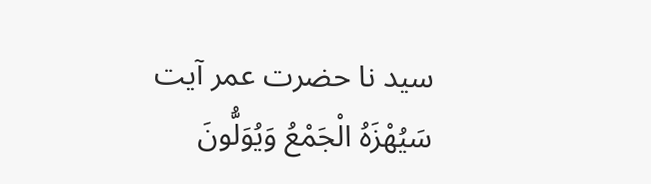سید نا حضرت عمر آیت سَيُهْزَهُ الْجَمْعُ وَيُوَلُّونَ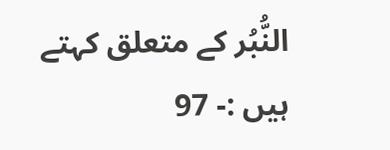النُّبُر کے متعلق کہتے ہیں :- 97